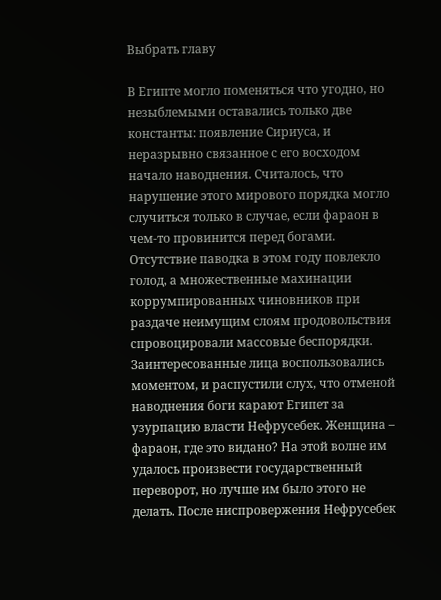Выбрать главу

В Египте могло поменяться что угодно, но незыблемыми оставались только две константы: появление Сириуса, и неразрывно связанное с его восходом начало наводнения. Считалось, что нарушение этого мирового порядка могло случиться только в случае, если фараон в чем-то провинится перед богами. Отсутствие паводка в этом году повлекло голод, а множественные махинации коррумпированных чиновников при раздаче неимущим слоям продовольствия спровоцировали массовые беспорядки. Заинтересованные лица воспользовались моментом, и распустили слух, что отменой наводнения боги карают Египет за узурпацию власти Нефрусебек. Женщина – фараон, где это видано? На этой волне им удалось произвести государственный переворот, но лучше им было этого не делать. После ниспровержения Нефрусебек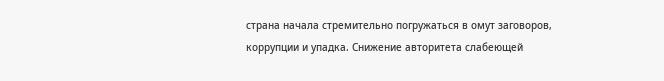страна начала стремительно погружаться в омут заговоров, коррупции и упадка. Снижение авторитета слабеющей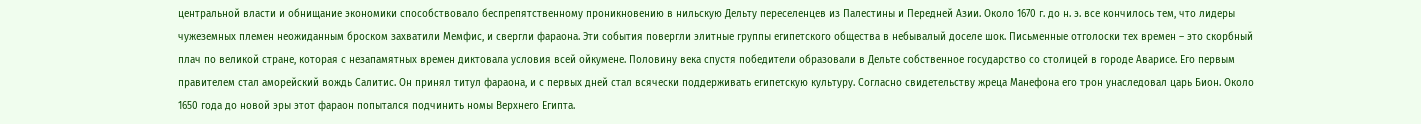центральной власти и обнищание экономики способствовало беспрепятственному проникновению в нильскую Дельту переселенцев из Палестины и Передней Азии. Около 1670 г. до н. э. все кончилось тем, что лидеры чужеземных племен неожиданным броском захватили Мемфис, и свергли фараона. Эти события повергли элитные группы египетского общества в небывалый доселе шок. Письменные отголоски тех времен – это скорбный плач по великой стране, которая с незапамятных времен диктовала условия всей ойкумене. Половину века спустя победители образовали в Дельте собственное государство со столицей в городе Аварисе. Его первым правителем стал аморейский вождь Салитис. Он принял титул фараона, и с первых дней стал всячески поддерживать египетскую культуру. Согласно свидетельству жреца Манефона его трон унаследовал царь Бион. Около 1650 года до новой эры этот фараон попытался подчинить номы Верхнего Египта.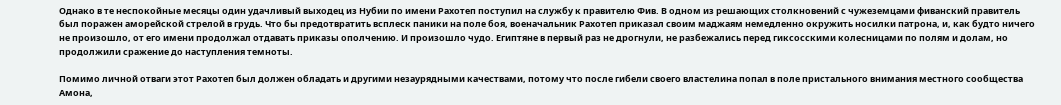Однако в те неспокойные месяцы один удачливый выходец из Нубии по имени Рахотеп поступил на службу к правителю Фив. В одном из решающих столкновений с чужеземцами фиванский правитель был поражен аморейской стрелой в грудь. Что бы предотвратить всплеск паники на поле боя, военачальник Рахотеп приказал своим маджаям немедленно окружить носилки патрона, и, как будто ничего не произошло, от его имени продолжал отдавать приказы ополчению. И произошло чудо. Египтяне в первый раз не дрогнули, не разбежались перед гиксосскими колесницами по полям и долам, но продолжили сражение до наступления темноты.

Помимо личной отваги этот Рахотеп был должен обладать и другими незаурядными качествами, потому что после гибели своего властелина попал в поле пристального внимания местного сообщества Амона,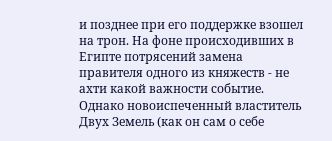и позднее при его поддержке взошел на трон. На фоне происходивших в Египте потрясений замена правителя одного из княжеств - не ахти какой важности событие. Однако новоиспеченный властитель Двух Земель (как он сам о себе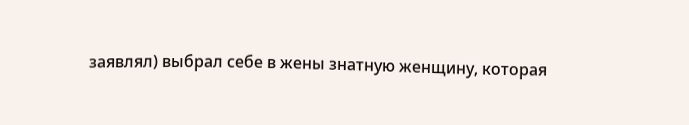заявлял) выбрал себе в жены знатную женщину, которая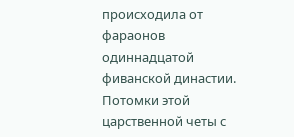происходила от фараонов одиннадцатой фиванской династии. Потомки этой царственной четы с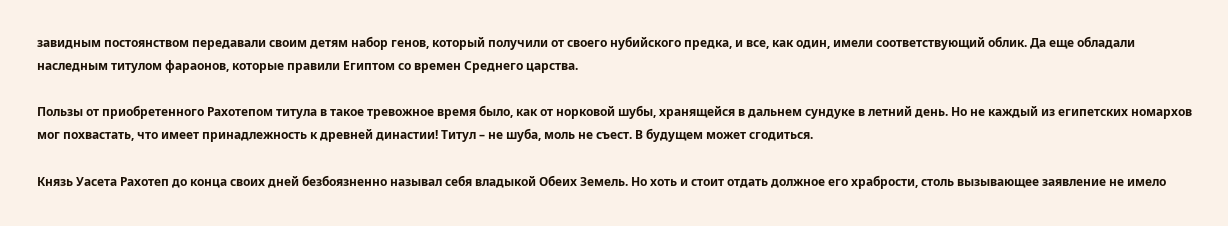завидным постоянством передавали своим детям набор генов, который получили от своего нубийского предка, и все, как один, имели соответствующий облик. Да еще обладали наследным титулом фараонов, которые правили Египтом со времен Среднего царства.

Пользы от приобретенного Рахотепом титула в такое тревожное время было, как от норковой шубы, хранящейся в дальнем сундуке в летний день. Но не каждый из египетских номархов мог похвастать, что имеет принадлежность к древней династии! Титул – не шуба, моль не съест. В будущем может сгодиться.

Князь Уасета Рахотеп до конца своих дней безбоязненно называл себя владыкой Обеих Земель. Но хоть и стоит отдать должное его храбрости, столь вызывающее заявление не имело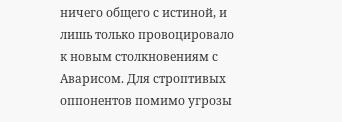ничего общего с истиной, и лишь только провоцировало к новым столкновениям с Аварисом. Для строптивых оппонентов помимо угрозы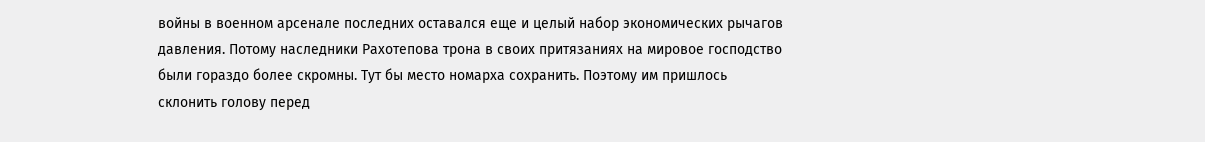войны в военном арсенале последних оставался еще и целый набор экономических рычагов давления. Потому наследники Рахотепова трона в своих притязаниях на мировое господство были гораздо более скромны. Тут бы место номарха сохранить. Поэтому им пришлось склонить голову перед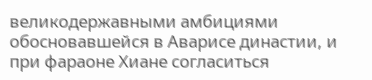великодержавными амбициями обосновавшейся в Аварисе династии, и при фараоне Хиане согласиться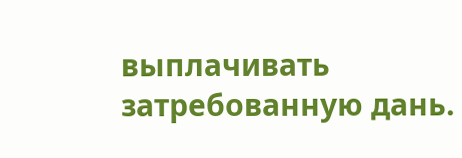выплачивать затребованную дань.